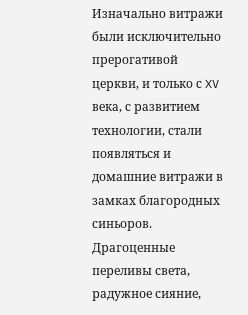Изначально витражи были исключительно прерогативой церкви, и только с XV века, с развитием технологии, стали появляться и домашние витражи в замках благородных синьоров. Драгоценные переливы света, радужное сияние,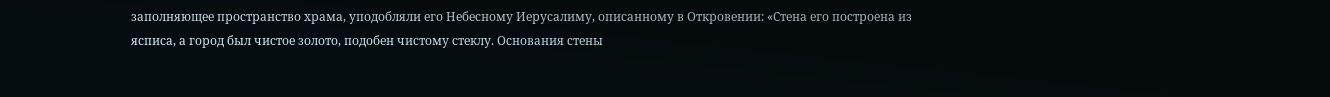заполняющее пространство храма, уподобляли его Небесному Иерусалиму, описанному в Откровении: «Стена его построена из ясписа, а город был чистое золото, подобен чистому стеклу. Основания стены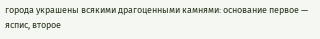города украшены всякими драгоценными камнями: основание первое — яспис, второе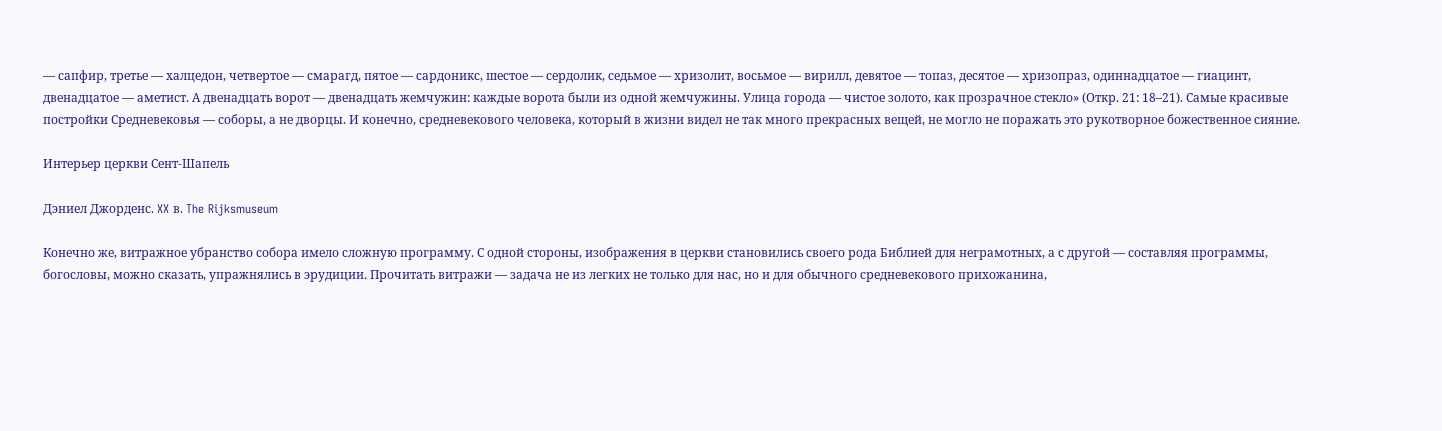— сапфир, третье — халцедон, четвертое — смарагд, пятое — сардоникс, шестое — сердолик, седьмое — хризолит, восьмое — вирилл, девятое — топаз, десятое — хризопраз, одиннадцатое — гиацинт, двенадцатое — аметист. А двенадцать ворот — двенадцать жемчужин: каждые ворота были из одной жемчужины. Улица города — чистое золото, как прозрачное стекло» (Откр. 21: 18–21). Самые красивые постройки Средневековья — соборы, а не дворцы. И конечно, средневекового человека, который в жизни видел не так много прекрасных вещей, не могло не поражать это рукотворное божественное сияние.

Интерьер церкви Сент-Шапель

Дэниел Джорденс. XX в. The Rijksmuseum

Конечно же, витражное убранство собора имело сложную программу. С одной стороны, изображения в церкви становились своего рода Библией для неграмотных, а с другой — составляя программы, богословы, можно сказать, упражнялись в эрудиции. Прочитать витражи — задача не из легких не только для нас, но и для обычного средневекового прихожанина,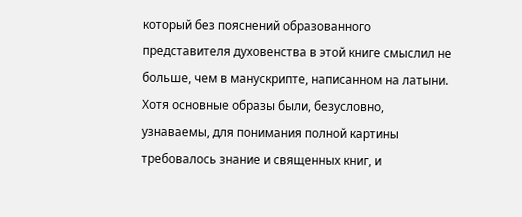который без пояснений образованного представителя духовенства в этой книге смыслил не больше, чем в манускрипте, написанном на латыни. Хотя основные образы были, безусловно, узнаваемы, для понимания полной картины требовалось знание и священных книг, и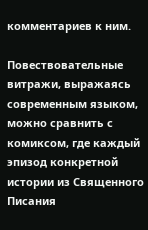комментариев к ним.

Повествовательные витражи, выражаясь современным языком, можно сравнить с комиксом, где каждый эпизод конкретной истории из Священного Писания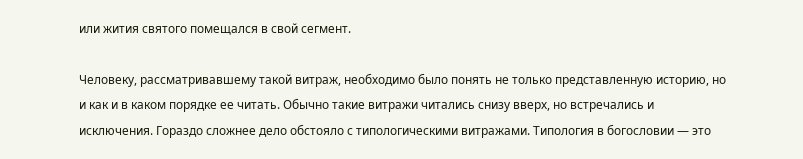или жития святого помещался в свой сегмент.

Человеку, рассматривавшему такой витраж, необходимо было понять не только представленную историю, но и как и в каком порядке ее читать. Обычно такие витражи читались снизу вверх, но встречались и исключения. Гораздо сложнее дело обстояло с типологическими витражами. Типология в богословии — это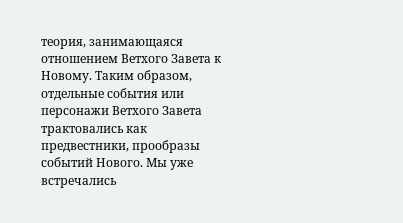теория, занимающаяся отношением Ветхого Завета к Новому. Таким образом, отдельные события или персонажи Ветхого Завета трактовались как предвестники, прообразы событий Нового. Мы уже встречались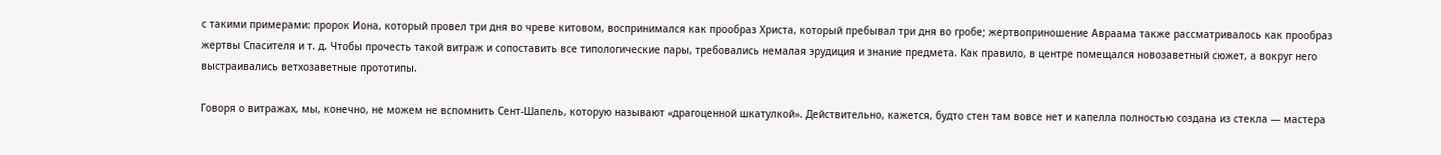с такими примерами: пророк Иона, который провел три дня во чреве китовом, воспринимался как прообраз Христа, который пребывал три дня во гробе; жертвоприношение Авраама также рассматривалось как прообраз жертвы Спасителя и т. д. Чтобы прочесть такой витраж и сопоставить все типологические пары, требовались немалая эрудиция и знание предмета. Как правило, в центре помещался новозаветный сюжет, а вокруг него выстраивались ветхозаветные прототипы.

Говоря о витражах, мы, конечно, не можем не вспомнить Сент-Шапель, которую называют «драгоценной шкатулкой». Действительно, кажется, будто стен там вовсе нет и капелла полностью создана из стекла — мастера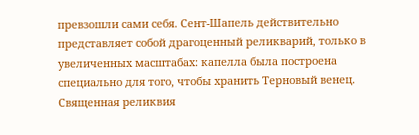превзошли сами себя. Сент-Шапель действительно представляет собой драгоценный реликварий, только в увеличенных масштабах: капелла была построена специально для того, чтобы хранить Терновый венец. Священная реликвия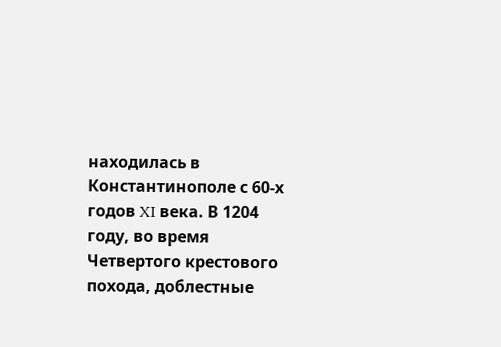находилась в Константинополе с 60-х годов XI века. В 1204 году, во время Четвертого крестового похода, доблестные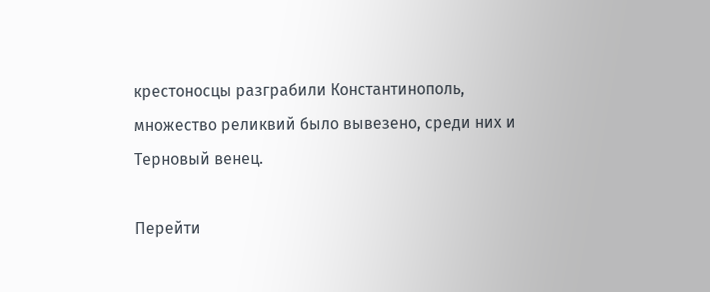крестоносцы разграбили Константинополь, множество реликвий было вывезено, среди них и Терновый венец.

Перейти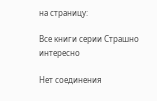на страницу:

Все книги серии Страшно интересно

Нет соединения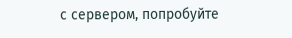с сервером, попробуйте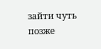зайти чуть позже